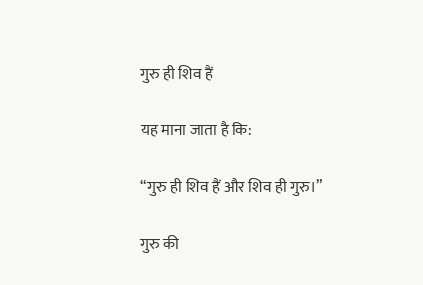गुरु ही शिव हैं

यह माना जाता है कि:

“गुरु ही शिव हैं और शिव ही गुरु।”

गुरु की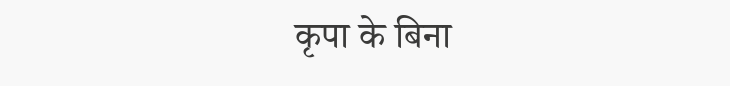कृपा के बिना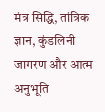मंत्र सिद्धि, तांत्रिक ज्ञान, कुंडलिनी जागरण और आत्म अनुभूति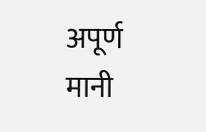अपूर्ण मानी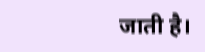जाती है।